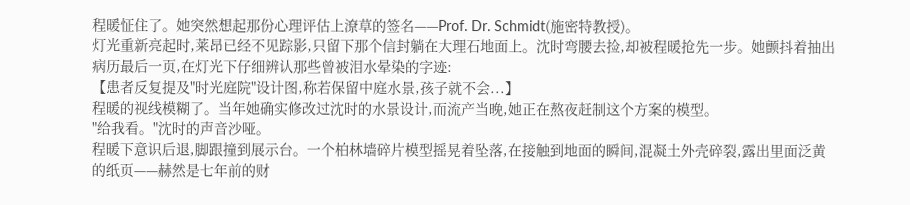程暖怔住了。她突然想起那份心理评估上潦草的签名——Prof. Dr. Schmidt(施密特教授)。
灯光重新亮起时,莱昂已经不见踪影,只留下那个信封躺在大理石地面上。沈时弯腰去捡,却被程暖抢先一步。她颤抖着抽出病历最后一页,在灯光下仔细辨认那些曾被泪水晕染的字迹:
【患者反复提及"时光庭院"设计图,称若保留中庭水景,孩子就不会...】
程暖的视线模糊了。当年她确实修改过沈时的水景设计,而流产当晚,她正在熬夜赶制这个方案的模型。
"给我看。"沈时的声音沙哑。
程暖下意识后退,脚跟撞到展示台。一个柏林墙碎片模型摇晃着坠落,在接触到地面的瞬间,混凝土外壳碎裂,露出里面泛黄的纸页——赫然是七年前的财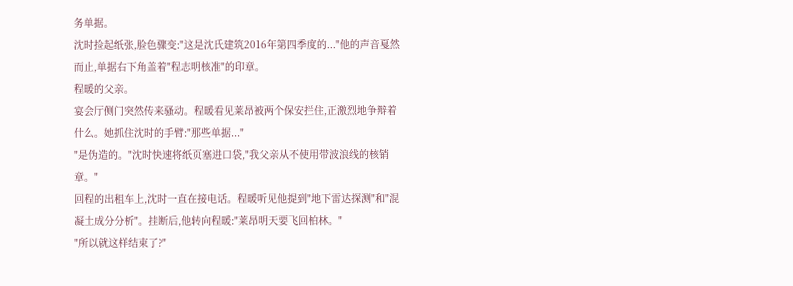务单据。
沈时捡起纸张,脸色骤变:"这是沈氏建筑2016年第四季度的..."他的声音戛然而止,单据右下角盖着"程志明核准"的印章。
程暖的父亲。
宴会厅侧门突然传来骚动。程暖看见莱昂被两个保安拦住,正激烈地争辩着什么。她抓住沈时的手臂:"那些单据..."
"是伪造的。"沈时快速将纸页塞进口袋,"我父亲从不使用带波浪线的核销章。"
回程的出租车上,沈时一直在接电话。程暖听见他提到"地下雷达探测"和"混凝土成分分析"。挂断后,他转向程暖:"莱昂明天要飞回柏林。"
"所以就这样结束了?"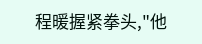程暖握紧拳头,"他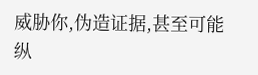威胁你,伪造证据,甚至可能纵